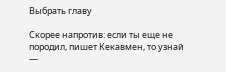Выбрать главу

Скорее напротив: если ты еще не породил, пишет Кекавмен, то узнай —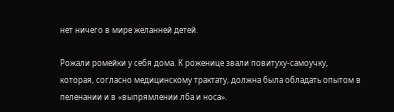нет ничего в мире желанней детей.

Рожали ромейки у себя дома. К роженице звали повитуху-самоучку, которая, согласно медицинскому трактату, должна была обладать опытом в пеленании и в «выпрямлении лба и носа».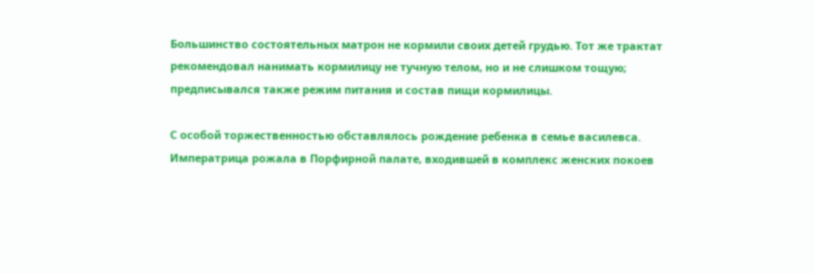Большинство состоятельных матрон не кормили своих детей грудью. Тот же трактат рекомендовал нанимать кормилицу не тучную телом, но и не слишком тощую; предписывался также режим питания и состав пищи кормилицы.

С особой торжественностью обставлялось рождение ребенка в семье василевса. Императрица рожала в Порфирной палате, входившей в комплекс женских покоев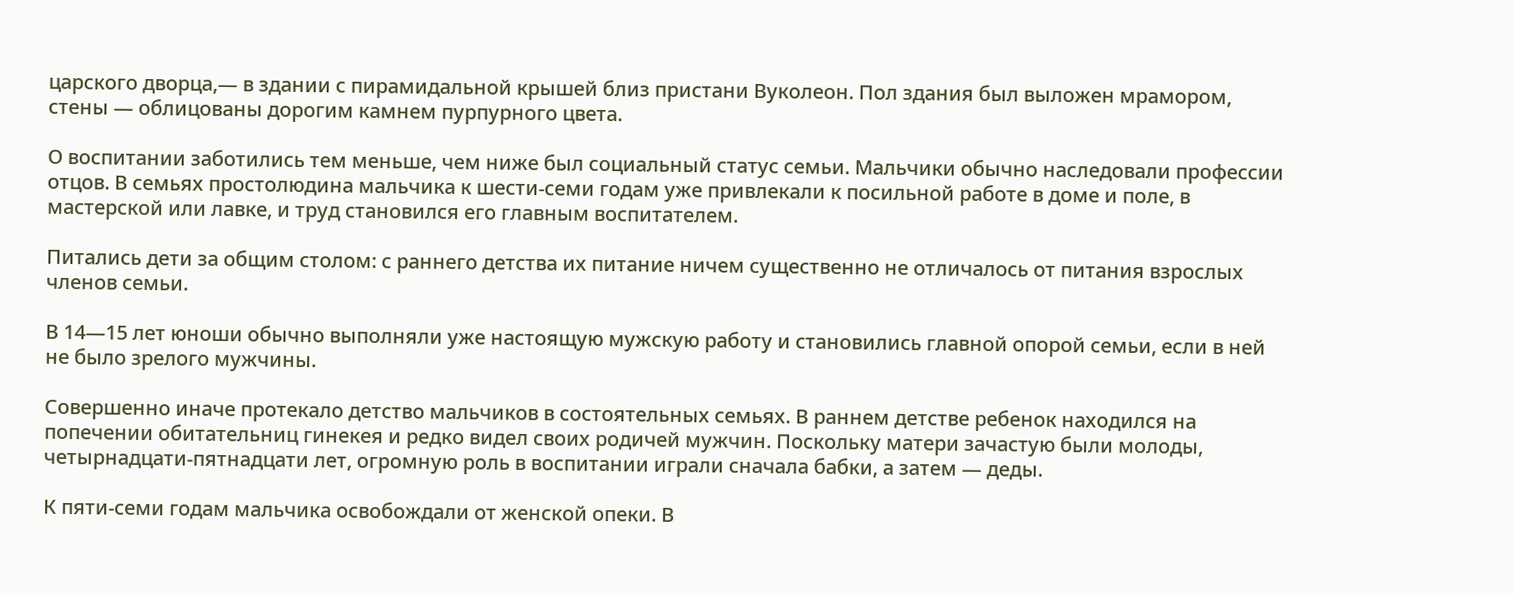царского дворца,— в здании с пирамидальной крышей близ пристани Вуколеон. Пол здания был выложен мрамором, стены — облицованы дорогим камнем пурпурного цвета.

О воспитании заботились тем меньше, чем ниже был социальный статус семьи. Мальчики обычно наследовали профессии отцов. В семьях простолюдина мальчика к шести-семи годам уже привлекали к посильной работе в доме и поле, в мастерской или лавке, и труд становился его главным воспитателем.

Питались дети за общим столом: с раннего детства их питание ничем существенно не отличалось от питания взрослых членов семьи.

В 14—15 лет юноши обычно выполняли уже настоящую мужскую работу и становились главной опорой семьи, если в ней не было зрелого мужчины.

Совершенно иначе протекало детство мальчиков в состоятельных семьях. В раннем детстве ребенок находился на попечении обитательниц гинекея и редко видел своих родичей мужчин. Поскольку матери зачастую были молоды, четырнадцати-пятнадцати лет, огромную роль в воспитании играли сначала бабки, а затем — деды.

К пяти-семи годам мальчика освобождали от женской опеки. В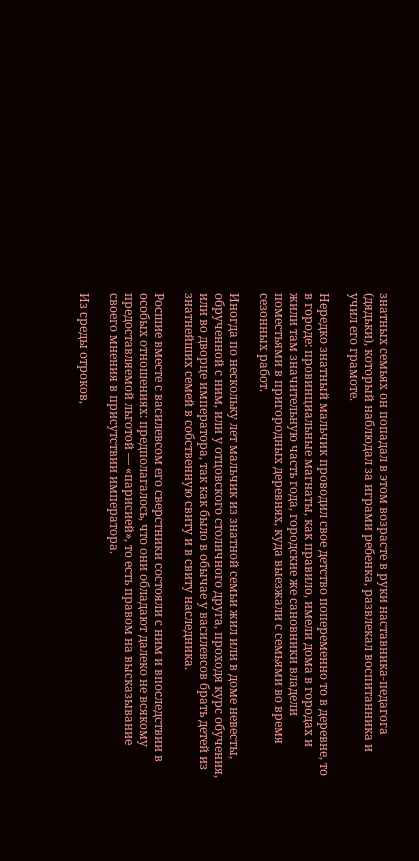знатных семьях он попадал в этом возрасте в руки наставника-педагога (дядьки), который наблюдал за играми ребенка, развлекал воспитанника и учил его грамоте.

Нередко знатный мальчик проводил свое детство попеременно то в деревне, то в городе: провинциальные магнаты, как правило, имели дома в городах и жили там значительную часть года, городские же сановники владели поместьями в пригородных деревнях, куда выезжали с семьями во время сезонных работ.

Иногда по нескольку лет мальчик из знатной семьи жил или в доме невесты, обрученной с ним, или у отцовского столичного друга, проходя курс обучения, или во дворце императора, так как было в обычае у василевсов брать детей из знатнейших семей в собственную свиту и в свиту наследника.

Росшие вместе с василевсом его сверстники состояли с ним и впоследствии в особых отношениях: предполагалось, что они обладают далеко не всякому предоставляемой льготой — «парисией», то есть правом на высказывание своего мнения в присутствии императора.

Из среды отроков,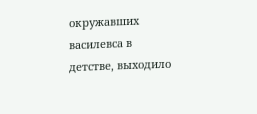окружавших василевса в детстве, выходило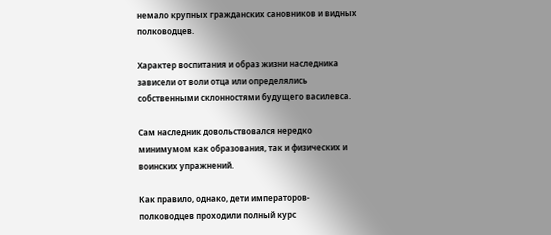немало крупных гражданских сановников и видных полководцев.

Характер воспитания и образ жизни наследника зависели от воли отца или определялись собственными склонностями будущего василевса.

Сам наследник довольствовался нередко минимумом как образования, так и физических и воинских упражнений.

Как правило, однако, дети императоров-полководцев проходили полный курс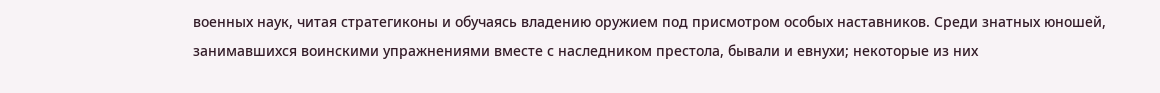военных наук, читая стратегиконы и обучаясь владению оружием под присмотром особых наставников. Среди знатных юношей, занимавшихся воинскими упражнениями вместе с наследником престола, бывали и евнухи; некоторые из них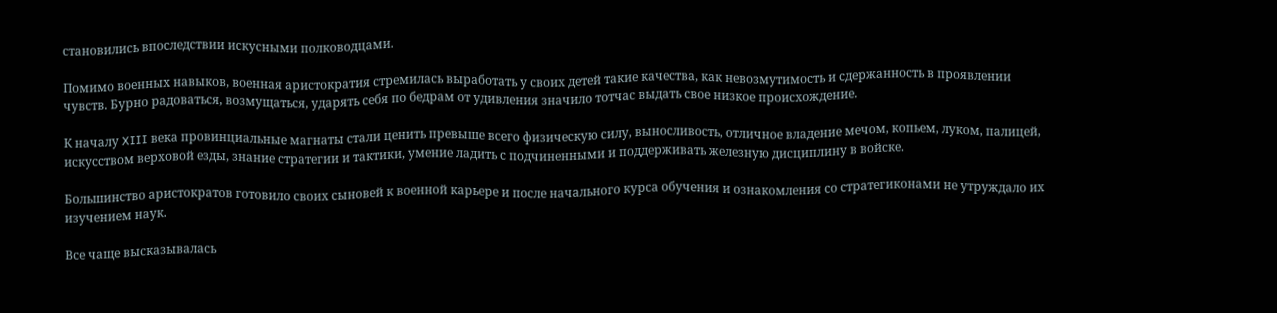становились впоследствии искусными полководцами.

Помимо военных навыков, военная аристократия стремилась выработать у своих детей такие качества, как невозмутимость и сдержанность в проявлении чувств. Бурно радоваться, возмущаться, ударять себя по бедрам от удивления значило тотчас выдать свое низкое происхождение.

К началу XIII века провинциальные магнаты стали ценить превыше всего физическую силу, выносливость, отличное владение мечом, копьем, луком, палицей, искусством верховой езды, знание стратегии и тактики, умение ладить с подчиненными и поддерживать железную дисциплину в войске.

Большинство аристократов готовило своих сыновей к военной карьере и после начального курса обучения и ознакомления со стратегиконами не утруждало их изучением наук.

Все чаще высказывалась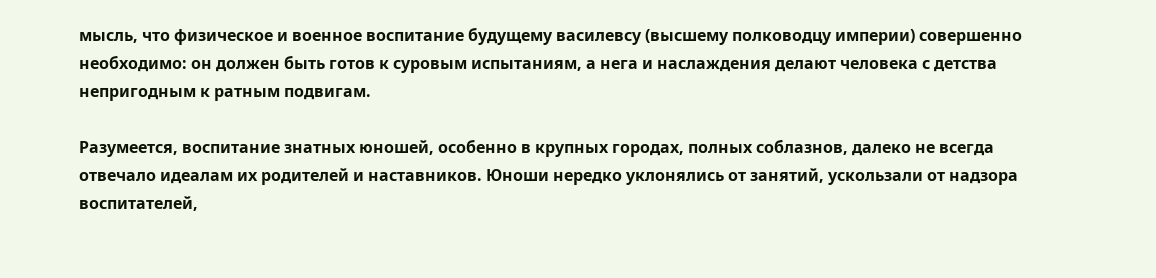мысль, что физическое и военное воспитание будущему василевсу (высшему полководцу империи) совершенно необходимо: он должен быть готов к суровым испытаниям, а нега и наслаждения делают человека с детства непригодным к ратным подвигам.

Разумеется, воспитание знатных юношей, особенно в крупных городах, полных соблазнов, далеко не всегда отвечало идеалам их родителей и наставников. Юноши нередко уклонялись от занятий, ускользали от надзора воспитателей,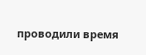проводили время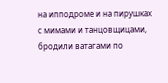на ипподроме и на пирушках с мимами и танцовщицами, бродили ватагами по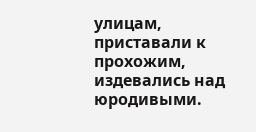улицам, приставали к прохожим, издевались над юродивыми.